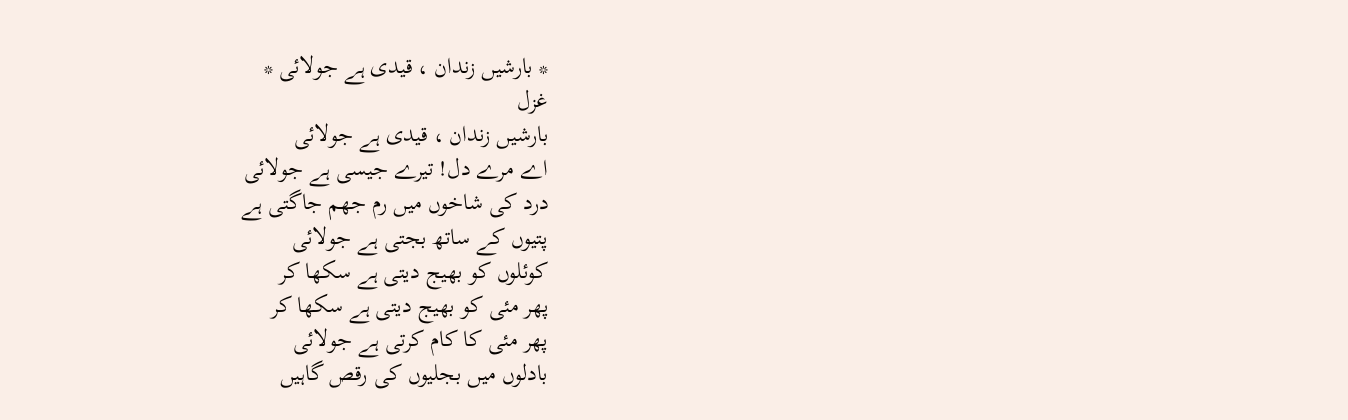* بارشیں زندان ، قیدی ہے جولائی *
غزل
بارشیں زندان ، قیدی ہے جولائی
اے مرے دل! تیرے جیسی ہے جولائی
درد کی شاخوں میں رم جھم جاگتی ہے
پتیوں کے ساتھ بجتی ہے جولائی
کوئلوں کو بھیج دیتی ہے سکھا کر
پھر مئی کو بھیج دیتی ہے سکھا کر
پھر مئی کا کام کرتی ہے جولائی
بادلوں میں بجلیوں کی رقص گاہیں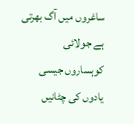ساغروں میں آگ بھرتی ہے جولائی
کوہساروں جیسی یادوں کی چٹانیں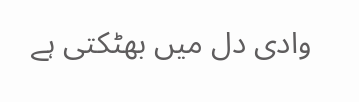وادی دل میں بھٹکتی ہے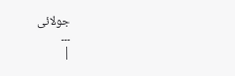جولائی
۔۔۔
|